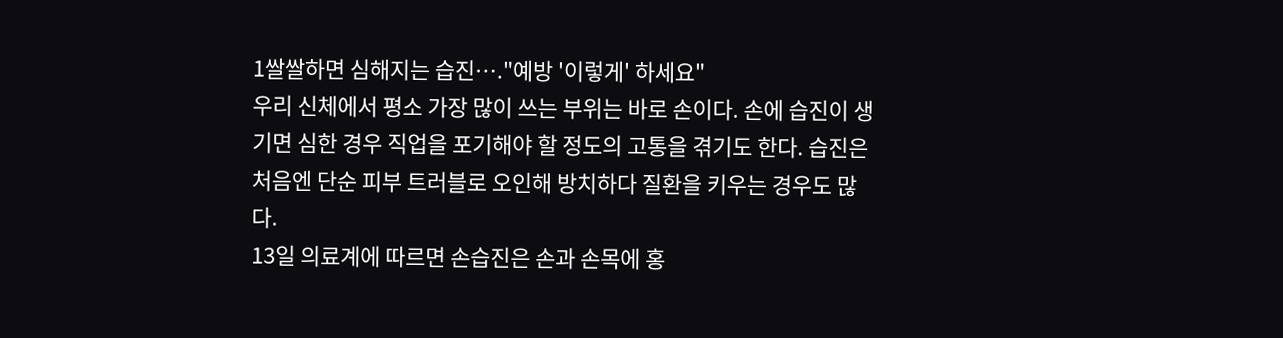1쌀쌀하면 심해지는 습진…."예방 '이렇게' 하세요"
우리 신체에서 평소 가장 많이 쓰는 부위는 바로 손이다. 손에 습진이 생기면 심한 경우 직업을 포기해야 할 정도의 고통을 겪기도 한다. 습진은 처음엔 단순 피부 트러블로 오인해 방치하다 질환을 키우는 경우도 많다.
13일 의료계에 따르면 손습진은 손과 손목에 홍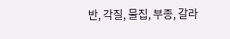반, 각질, 물집, 부종, 갈라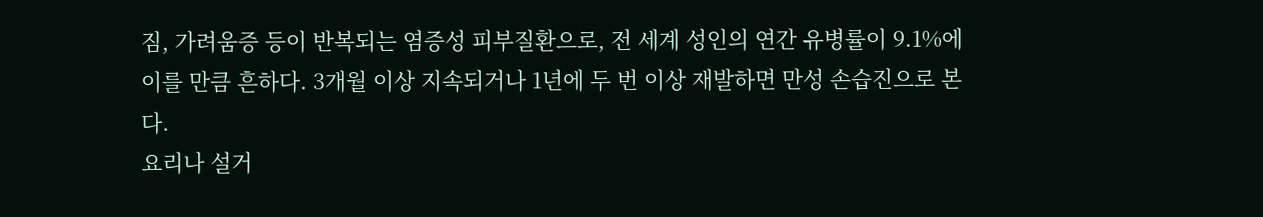짐, 가려움증 등이 반복되는 염증성 피부질환으로, 전 세계 성인의 연간 유병률이 9.1%에 이를 만큼 흔하다. 3개월 이상 지속되거나 1년에 두 번 이상 재발하면 만성 손습진으로 본다.
요리나 설거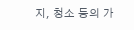지, 청소 등의 가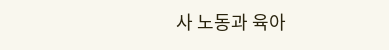사 노동과 육아